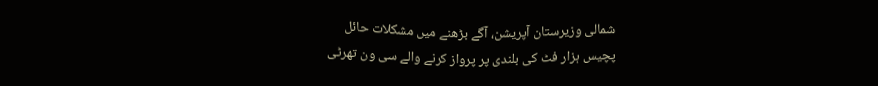شمالی وزیرستان آپریشن، آگے بڑھنے میں مشکلات حائل
پچیس ہزار فٹ کی بلندی پر پرواز کرنے والے سی ون تھرٹی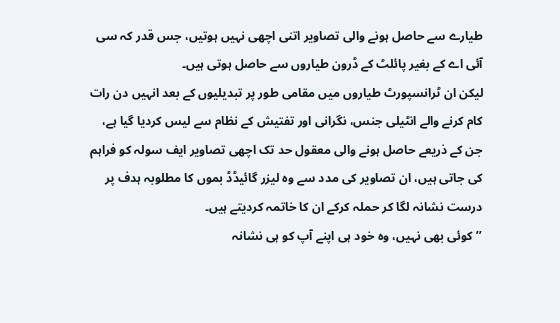طیارے سے حاصل ہونے والی تصاویر اتنی اچھی نہیں ہوتیں، جس قدر کہ سی آئی اے کے بغیر پائلٹ کے ڈرون طیاروں سے حاصل ہوتی ہیں۔
لیکن ان ٹرانسپورٹ طیاروں میں مقامی طور پر تبدیلیوں کے بعد انہیں دن رات کام کرنے والے انٹیلی جنس، نگرانی اور تفتیش کے نظام سے لیس کردیا گیا ہے، جن کے ذریعے حاصل ہونے والی معقول حد تک اچھی تصاویر ایف سولہ کو فراہم کی جاتی ہیں، ان تصاویر کی مدد سے وہ لیزر گائیڈڈ بموں کا مطلوبہ ہدف پر درست نشانہ لگا کر حملہ کرکے ان کا خاتمہ کردیتے ہیں۔
’’کوئی بھی نہیں، وہ خود ہی اپنے آپ کو ہی نشانہ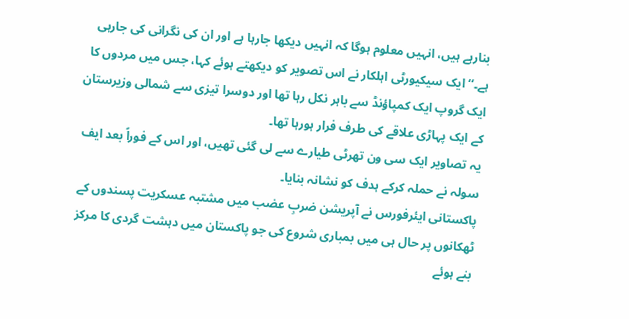بنارہے ہیں، انہیں معلوم ہوگا کہ انہیں دیکھا جارہا ہے اور ان کی نگرانی کی جارہی ہے۔‘‘ ایک سیکیورٹی اہلکار نے اس تصویر کو دیکھتے ہوئے کہا، جس میں مردوں کا ایک گروپ ایک کمپاؤنڈ سے باہر نکل رہا تھا اور دوسرا تیزی سے شمالی وزیرستان کے ایک پہاڑی علاقے کی طرف فرار ہورہا تھا۔
یہ تصاویر ایک سی ون تھرٹی طیارے سے لی گئی تھیں، اور اس کے فوراً بعد ایف سولہ نے حملہ کرکے ہدف کو نشانہ بنایا۔
پاکستانی ایئرفورس نے آپریشن ضربِ عضب میں مشتبہ عسکریت پسندوں کے ٹھکانوں پر حال ہی میں بمباری شروع کی جو پاکستان میں دہشت گردی کا مرکز بنے ہوئے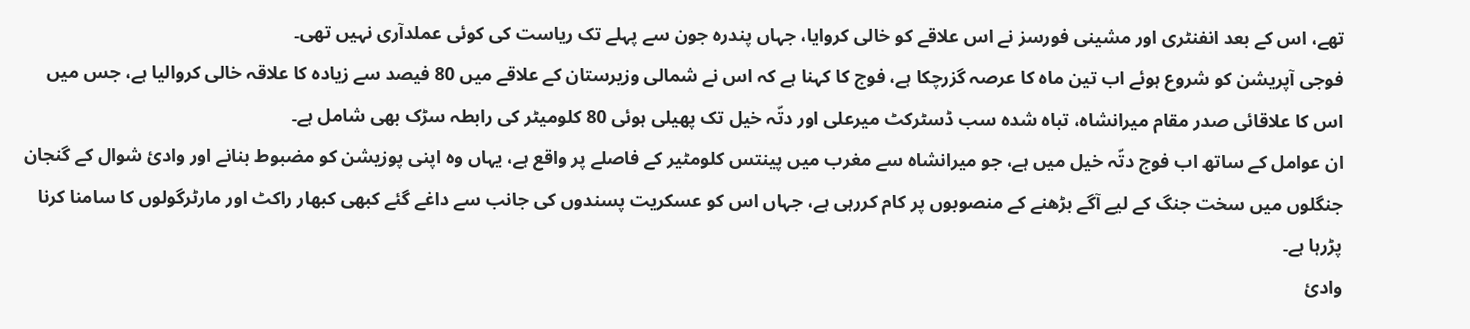تھے، اس کے بعد انفنٹری اور مشینی فورسز نے اس علاقے کو خالی کروایا، جہاں پندرہ جون سے پہلے تک ریاست کی کوئی عملدآری نہیں تھی۔
فوجی آپریشن کو شروع ہوئے اب تین ماہ کا عرصہ گزرچکا ہے، فوج کا کہنا ہے کہ اس نے شمالی وزیرستان کے علاقے میں 80 فیصد سے زیادہ کا علاقہ خالی کروالیا ہے، جس میں اس کا علاقائی صدر مقام میرانشاہ، تباہ شدہ سب ڈسٹرکٹ میرعلی اور دتّہ خیل تک پھیلی ہوئی 80 کلومیٹر کی رابطہ سڑک بھی شامل ہے۔
ان عوامل کے ساتھ اب فوج دتّہ خیل میں ہے، جو میرانشاہ سے مغرب میں پینتس کلومٹیر کے فاصلے پر واقع ہے، یہاں وہ اپنی پوزیشن کو مضبوط بنانے اور وادیٔ شوال کے گنجان جنگلوں میں سخت جنگ کے لیے آگے بڑھنے کے منصوبوں پر کام کررہی ہے، جہاں اس کو عسکریت پسندوں کی جانب سے داغے گئے کبھی کبھار راکٹ اور مارٹرگولوں کا سامنا کرنا پڑرہا ہے۔
وادیٔ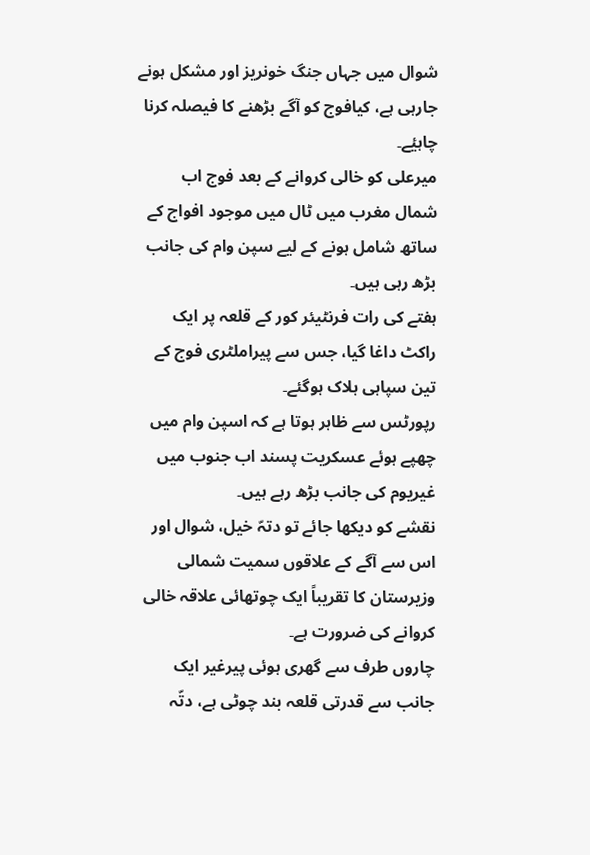شوال میں جہاں جنگ خونریز اور مشکل ہونے جارہی ہے، کیافوج کو آگے بڑھنے کا فیصلہ کرنا چاہیٔے۔
میرعلی کو خالی کروانے کے بعد فوج اب شمال مغرب میں ٹال میں موجود افواج کے ساتھ شامل ہونے کے لیے سپن وام کی جانب بڑھ رہی ہیں۔
ہفتے کی رات فرنٹیئر کور کے قلعہ پر ایک راکٹ داغا گیا، جس سے پیراملٹری فوج کے تین سپاہی ہلاک ہوگئے۔
رپورٹس سے ظاہر ہوتا ہے کہ اسپن وام میں چھپے ہوئے عسکریت پسند اب جنوب میں غیریوم کی جانب بڑھ رہے ہیں۔
نقشے کو دیکھا جائے تو دتہّ خیل، شوال اور اس سے آگے کے علاقوں سمیت شمالی وزیرستان کا تقریباً ایک چوتھائی علاقہ خالی کروانے کی ضرورت ہے۔
چاروں طرف سے گھری ہوئی پیرغیر ایک جانب سے قدرتی قلعہ بند چوٹی ہے، دتّہ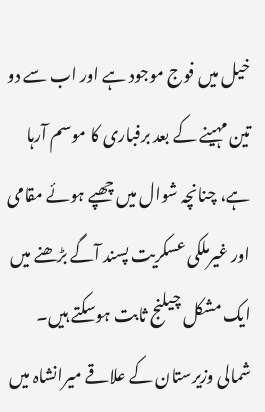خیل میں فوج موجود ہے اور اب سے دو تین مہینے کے بعد برفباری کا موسم آرہا ہے، چنانچہ شوال میں چھپے ہوئے مقامی اور غیرملکی عسکریت پسند آگے بڑھنے میں ایک مشکل چیلنج ثابت ہوسکتے ہیں۔
شمالی وزیرستان کے علاقے میرانشاہ میں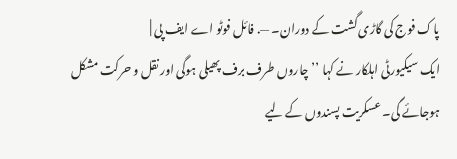پاک فوج کی گاڑی گشت کے دوران۔ —. فائل فوٹو اے ایف پی |
ایک سیکیورٹی اہلکار نے کہا ’’چاروں طرف برف پھیلی ہوگی اور نقل و حرکت مشکل ہوجائے گی۔ عسکریت پسندوں کے لیے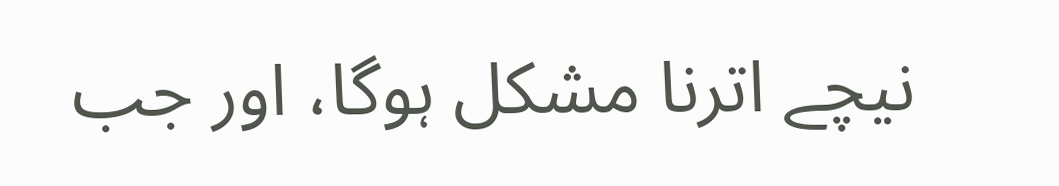نیچے اترنا مشکل ہوگا، اور جب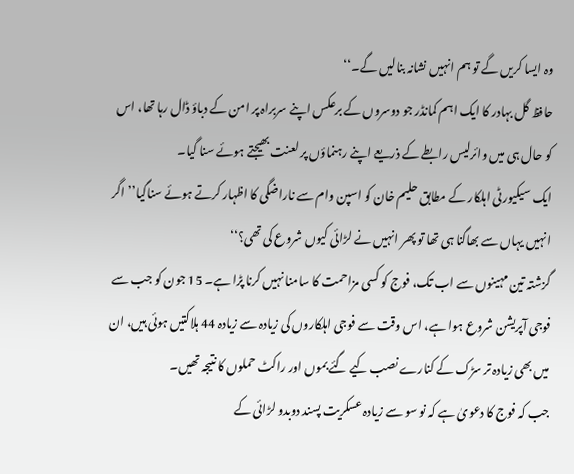وہ ایسا کریں گے تو ہم انہیں نشانہ بنالیں گے۔‘‘
حافظ گل بہادر کا ایک اہم کمانڈر جو دوسروں کے برعکس اپنے سربراہ پر امن کے دباؤ ڈال رہا تھا، اس کو حال ہی میں وائرلیس رابطے کے ذریعے اپنے رہنماؤں پر لعنت بھیجتے ہوئے سنا گیا۔
ایک سیکیورٹی اہلکار کے مطابق حلیم خان کو اسپن وام سے ناراضگی کا اظہار کرتے ہوئے سناگیا’’اگر انہیں یہاں سے بھاگنا ہی تھا تو پھر انہیں نے لڑائی کیوں شروع کی تھی؟‘‘
گزشتہ تین مہینوں سے اب تک، فوج کو کسی مزاحمت کا سامنا نہیں کرنا پڑا ہے۔ 15 جون کو جب سے فوجی آپریشن شروع ہوا ہے، اس وقت سے فوجی اہلکاروں کی زیادہ سے زیادہ 44 ہلاکتیں ہوئی ہیں، ان میں بھی زیادہ تر سڑک کے کنارے نصب کیے گئے بموں اور راکٹ حملوں کا نتیجہ تھیں۔
جب کہ فوج کا دعویٰ ہے کہ نو سو سے زیادہ عسکریت پسند دوبدو لڑائی کے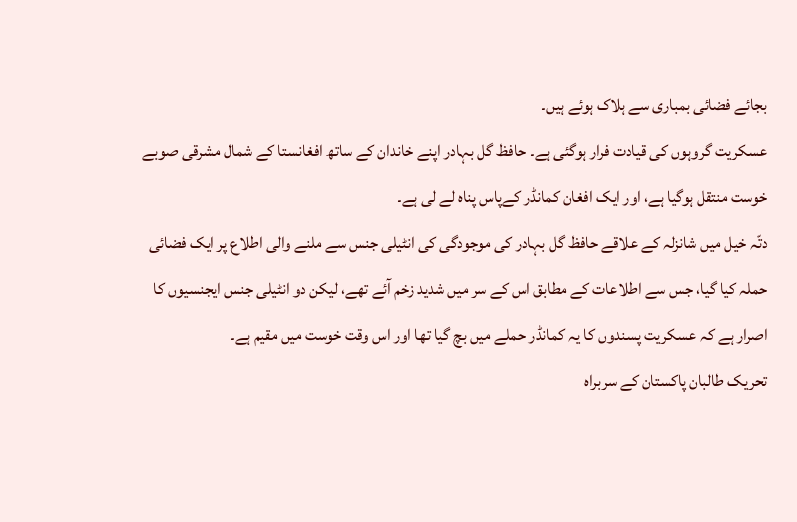بجائے فضائی بمباری سے ہلاک ہوئے ہیں۔
عسکریت گروہوں کی قیادت فرار ہوگئی ہے۔ حافظ گل بہادر اپنے خاندان کے ساتھ افغانستا کے شمال مشرقی صوبے خوست منتقل ہوگیا ہے، اور ایک افغان کمانڈر کےپاس پناہ لے لی ہے۔
دتّہ خیل میں شانزلہ کے علاقے حافظ گل بہادر کی موجودگی کی انٹیلی جنس سے ملنے والی اطلاع پر ایک فضائی حملہ کیا گیا، جس سے اطلاعات کے مطابق اس کے سر میں شدید زخم آئے تھے، لیکن دو انٹیلی جنس ایجنسیوں کا اصرار ہے کہ عسکریت پسندوں کا یہ کمانڈر حملے میں بچ گیا تھا اور اس وقت خوست میں مقیم ہے۔
تحریک طالبان پاکستان کے سربراہ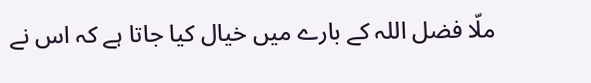ملّا فضل اللہ کے بارے میں خیال کیا جاتا ہے کہ اس نے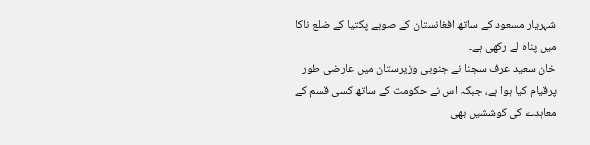شہریار مسعود کے ساتھ افغانستان کے صوبے پکتیا کے ضلع ناکا میں پناہ لے رکھی ہے۔
خان سعید عرف سجنا نے جنوبی وزیرستان میں عارضی طور پرقیام کیا ہوا ہے، جبکہ اس نے حکومت کے ساتھ کسی قسم کے معاہدے کی کوششیں بھی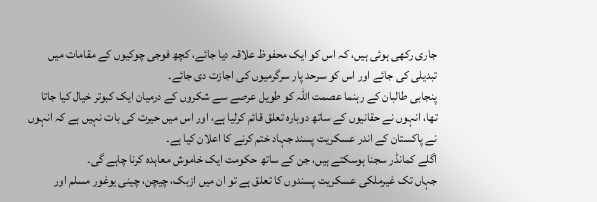جاری رکھی ہوئی ہیں، کہ اس کو ایک محفوظ علاقہ دیا جائے، کچھ فوجی چوکیوں کے مقامات میں تبدیلی کی جائے اور اس کو سرحد پار سرگرمیوں کی اجازت دی جائے۔
پنجابی طالبان کے رہنما عصمت اللہ کو طویل عرصے سے شکروں کے درمیان ایک کبوتر خیال کیا جاتا تھا، انہوں نے حقانیوں کے ساتھ دوبارہ تعلق قائم کرلیا ہے، اور اس میں حیرت کی بات نہیں ہے کہ انہوں نے پاکستان کے اندر عسکریت پسند جہاد ختم کرنے کا اعلان کیا ہے۔
اگلے کمانڈر سجنا ہوسکتے ہیں، جن کے ساتھ حکومت ایک خاموش معاہدہ کرنا چاہے گی۔
جہاں تک غیرملکی عسکریت پسندوں کا تعلق ہے تو ان میں ازبک، چیچن، چینی یوغور مسلم اور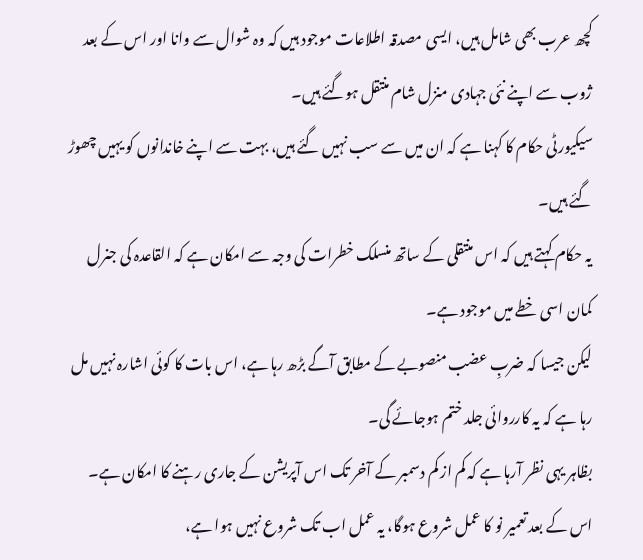کچھ عرب بھی شامل ہیں، ایسی مصدقہ اطلاعات موجود ہیں کہ وہ شوال سے وانا اور اس کے بعد ژوب سے اپنے نئی جہادی منزل شام منتقل ہوگئے ہیں۔
سیکیورٹی حکام کا کہنا ہے کہ ان میں سے سب نہیں گئے ہیں، بہت سے اپنے خاندانوں کو یہیں چھوڑ گئے ہیں۔
یہ حکام کہتے ہیں کہ اس منتقلی کے ساتھ منسلک خطرات کی وجہ سے امکان ہے کہ القاعدہ کی جنرل کمان اسی خطے میں موجود ہے۔
لیکن جیسا کہ ضربِ عضب منصوبے کے مطابق آگے بڑھ رہا ہے، اس بات کا کوئی اشارہ نہیں مل رہا ہے کہ یہ کارروائی جلد ختم ہوجائے گی۔
بظاہر یہی نظر آرہا ہے کہ کم از کم دسمبر کے آخر تک اس آپریشن کے جاری رہنے کا امکان ہے۔
اس کے بعد تعمیر نو کا عمل شروع ہوگا، یہ عمل اب تک شروع نہیں ہوا ہے،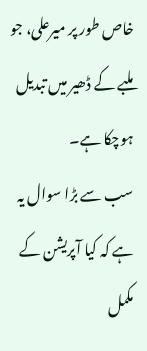خاص طور پر میرعلی، جو ملبے کے ڈھیر میں تبدیل ہوچکا ہے۔
سب سے بڑا سوال یہ ہے کہ کیا آپریشن کے مکمل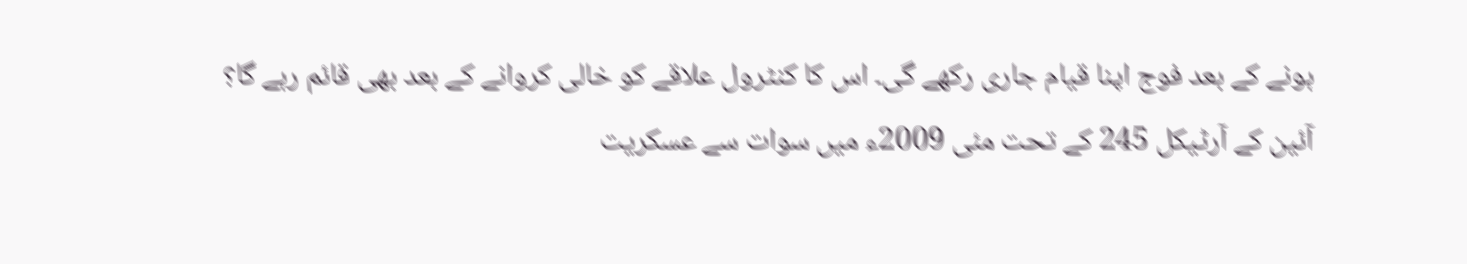ہونے کے بعد فوج اپنا قیام جاری رکھے گی۔ اس کا کنٹرول علاقے کو خالی کروانے کے بعد بھی قائم رہے گا؟
آئین کے آرٹیکل 245 کے تحت مئی 2009ء میں سوات سے عسکریت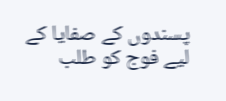پسندوں کے صفایا کے لیے فوج کو طلب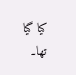کیا گیا تھا۔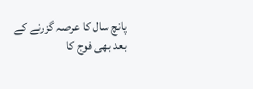پانچ سال کا عرصہ گزرنے کے بعد بھی فوج کا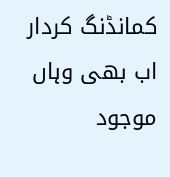کمانڈنگ کردار اب بھی وہاں موجود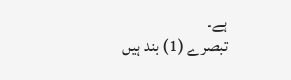ہے۔
تبصرے (1) بند ہیں